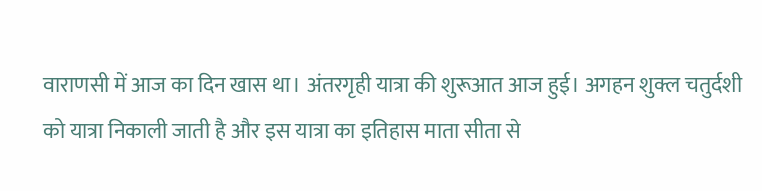वाराणसी में आज का दिन खास था। अंतरगृही यात्रा की शुरूआत आज हुई। अगहन शुक्ल चतुर्दशी को यात्रा निकाली जाती है और इस यात्रा का इतिहास माता सीता से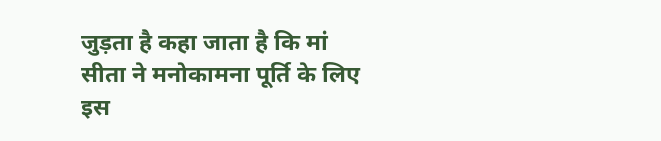जुड़ता है कहा जाता है कि मां सीता ने मनोकामना पूर्ति के लिए इस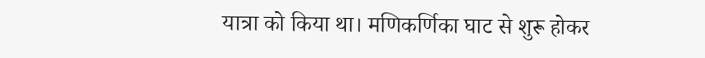यात्रा को किया था। मणिकर्णिका घाट से शुरू होकर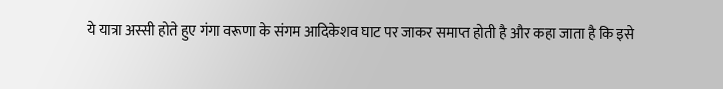ये यात्रा अस्सी होते हुए गंगा वरूणा के संगम आदिकेशव घाट पर जाकर समाप्त होती है और कहा जाता है कि इसे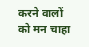करने वालों को मन चाहा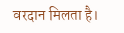वरदान मिलता है।